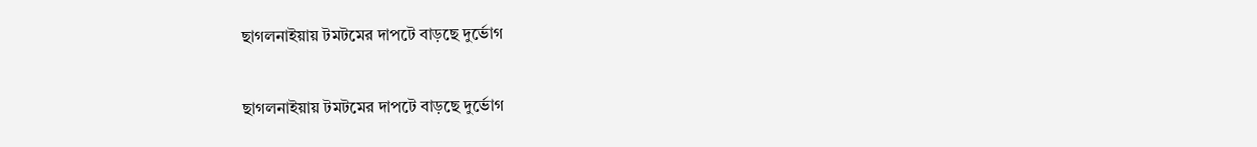ছাগলনাইয়ায় টমটমের দাপটে বাড়ছে দুর্ভোগ

ছাগলনাইয়ায় টমটমের দাপটে বাড়ছে দুর্ভোগ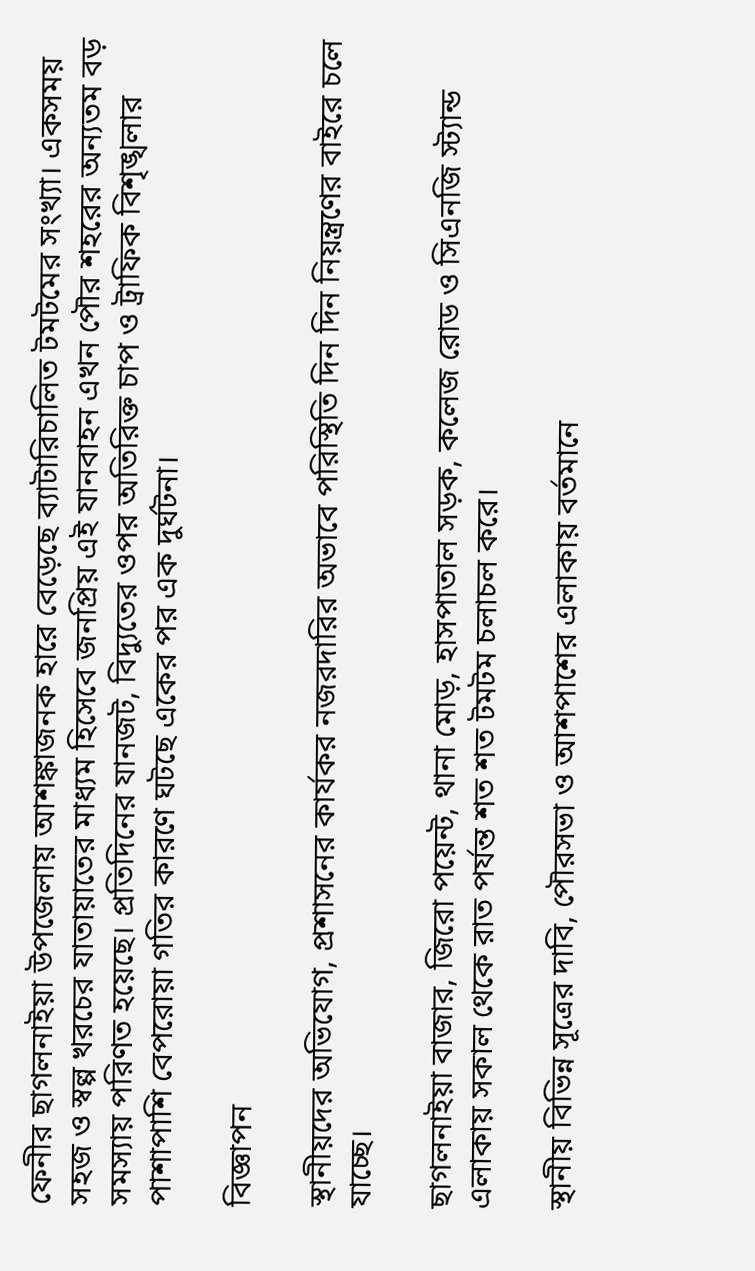ফেনীর ছাগলনাইয়া উপজেলায় আশঙ্কাজনক হারে বেড়েছে ব্যাটারিচালিত টমটমের সংখ্যা। একসময় সহজ ও স্বল্প খরচের যাতায়াতের মাধ্যম হিসেবে জনপ্রিয় এই যানবাহন এখন পৌর শহরের অন্যতম বড় সমস্যায় পরিণত হয়েছে। প্রতিদিনের যানজট, বিদ্যুতের ওপর অতিরিক্ত চাপ ও ট্রাফিক বিশৃঙ্খলার পাশাপাশি বেপরোয়া গতির কারণে ঘটছে একের পর এক দুর্ঘটনা।

বিজ্ঞাপন

স্থানীয়দের অভিযোগ, প্রশাসনের কার্যকর নজরদারির অভাবে পরিস্থিতি দিন দিন নিয়ন্ত্রণের বাইরে চলে যাচ্ছে।

ছাগলনাইয়া বাজার, জিরো পয়েন্ট, থানা মোড়, হাসপাতাল সড়ক, কলেজ রোড ও সিএনজি স্ট্যান্ড এলাকায় সকাল থেকে রাত পর্যন্ত শত শত টমটম চলাচল করে।

স্থানীয় বিভিন্ন সূত্রের দাবি, পৌরসভা ও আশপাশের এলাকায় বর্তমানে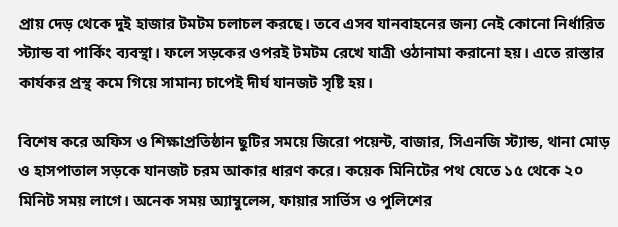প্রায় দেড় থেকে দুই হাজার টমটম চলাচল করছে। তবে এসব যানবাহনের জন্য নেই কোনো নির্ধারিত স্ট্যান্ড বা পার্কিং ব্যবস্থা। ফলে সড়কের ওপরই টমটম রেখে যাত্রী ওঠানামা করানো হয়। এতে রাস্তার কার্যকর প্রস্থ কমে গিয়ে সামান্য চাপেই দীর্ঘ যানজট সৃষ্টি হয়।

বিশেষ করে অফিস ও শিক্ষাপ্রতিষ্ঠান ছুটির সময়ে জিরো পয়েন্ট, বাজার, সিএনজি স্ট্যান্ড, থানা মোড় ও হাসপাতাল সড়কে যানজট চরম আকার ধারণ করে। কয়েক মিনিটের পথ যেতে ১৫ থেকে ২০ মিনিট সময় লাগে। অনেক সময় অ্যাম্বুলেন্স, ফায়ার সার্ভিস ও পুলিশের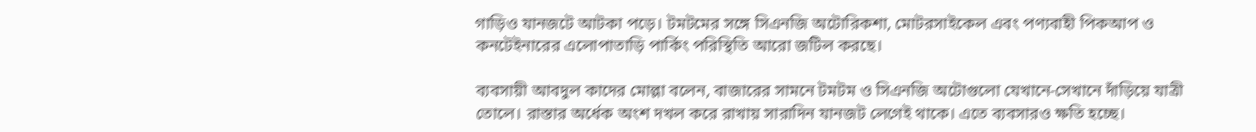গাড়িও যানজটে আটকা পড়ে। টমটমের সঙ্গে সিএনজি অটোরিকশা, মোটরসাইকেল এবং পণ্যবাহী পিকআপ ও কনটেইনারের এলোপাতাড়ি পার্কিং পরিস্থিতি আরো জটিল করছে।

ব্যবসায়ী আবদুল কাদের মোল্লা বলেন, বাজারের সামনে টমটম ও সিএনজি অটোগুলো যেখানে-সেখানে দাঁড়িয়ে যাত্রী তোলে। রাস্তার অর্ধেক অংশ দখল করে রাখায় সারাদিন যানজট লেগেই থাকে। এতে ব্যবসারও ক্ষতি হচ্ছে।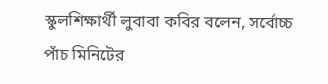স্কুলশিক্ষার্থী লুবাবা কবির বলেন, সর্বোচ্চ পাঁচ মিনিটের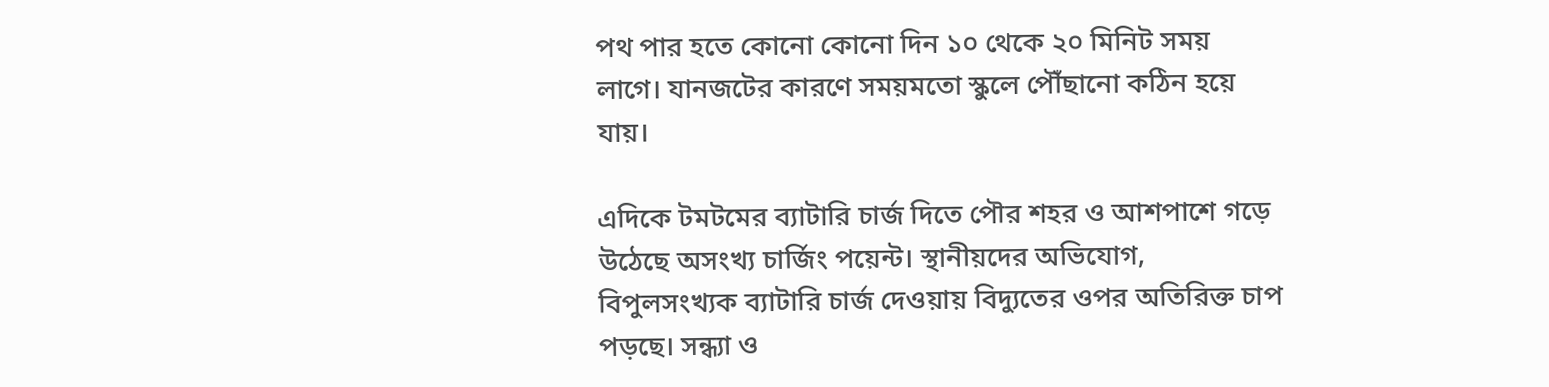পথ পার হতে কোনো কোনো দিন ১০ থেকে ২০ মিনিট সময় লাগে। যানজটের কারণে সময়মতো স্কুলে পৌঁছানো কঠিন হয়ে যায়।

এদিকে টমটমের ব্যাটারি চার্জ দিতে পৌর শহর ও আশপাশে গড়ে উঠেছে অসংখ্য চার্জিং পয়েন্ট। স্থানীয়দের অভিযোগ, বিপুলসংখ্যক ব্যাটারি চার্জ দেওয়ায় বিদ্যুতের ওপর অতিরিক্ত চাপ পড়ছে। সন্ধ্যা ও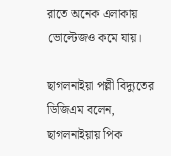রাতে অনেক এলাকায় ভোল্টেজও কমে যায়।

ছাগলনাইয়া পল্লী বিদ্যুতের ডিজিএম বলেন, ছাগলনাইয়ায় পিক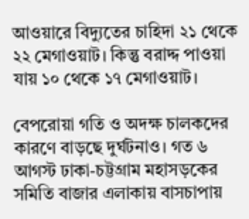আওয়ারে বিদ্যুতের চাহিদা ২১ থেকে ২২ মেগাওয়াট। কিন্তু বরাদ্দ পাওয়া যায় ১০ থেকে ১৭ মেগাওয়াট।

বেপরোয়া গতি ও অদক্ষ চালকদের কারণে বাড়ছে দুর্ঘটনাও। গত ৬ আগস্ট ঢাকা-চট্টগ্রাম মহাসড়কের সমিতি বাজার এলাকায় বাসচাপায়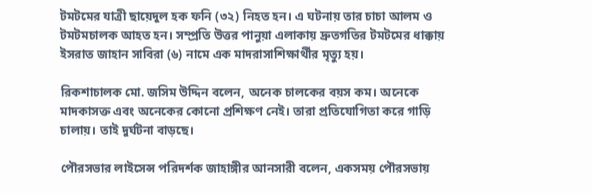টমটমের যাত্রী ছায়েদুল হক ফনি (৩২) নিহত হন। এ ঘটনায় তার চাচা আলম ও টমটমচালক আহত হন। সম্প্রতি উত্তর পানুয়া এলাকায় দ্রুতগতির টমটমের ধাক্কায় ইসরাত জাহান সাবিরা (৬) নামে এক মাদরাসাশিক্ষার্থীর মৃত্যু হয়।

রিকশাচালক মো. জসিম উদ্দিন বলেন, অনেক চালকের বয়স কম। অনেকে মাদকাসক্ত এবং অনেকের কোনো প্রশিক্ষণ নেই। তারা প্রতিযোগিতা করে গাড়ি চালায়। তাই দুর্ঘটনা বাড়ছে।

পৌরসভার লাইসেন্স পরিদর্শক জাহাঙ্গীর আনসারী বলেন, একসময় পৌরসভায়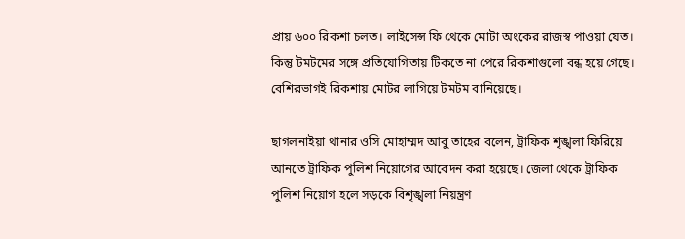প্রায় ৬০০ রিকশা চলত। লাইসেন্স ফি থেকে মোটা অংকের রাজস্ব পাওয়া যেত। কিন্তু টমটমের সঙ্গে প্রতিযোগিতায় টিকতে না পেরে রিকশাগুলো বন্ধ হয়ে গেছে। বেশিরভাগই রিকশায় মোটর লাগিয়ে টমটম বানিয়েছে।

ছাগলনাইয়া থানার ওসি মোহাম্মদ আবু তাহের বলেন, ট্রাফিক শৃঙ্খলা ফিরিয়ে আনতে ট্রাফিক পুলিশ নিয়োগের আবেদন করা হয়েছে। জেলা থেকে ট্রাফিক পুলিশ নিয়োগ হলে সড়কে বিশৃঙ্খলা নিয়ন্ত্রণ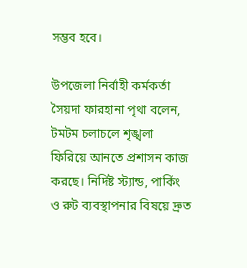সম্ভব হবে।

উপজেলা নির্বাহী কর্মকর্তা সৈয়দা ফারহানা পৃথা বলেন, টমটম চলাচলে শৃঙ্খলা ফিরিয়ে আনতে প্রশাসন কাজ করছে। নির্দিষ্ট স্ট্যান্ড, পার্কিং ও রুট ব্যবস্থাপনার বিষয়ে দ্রুত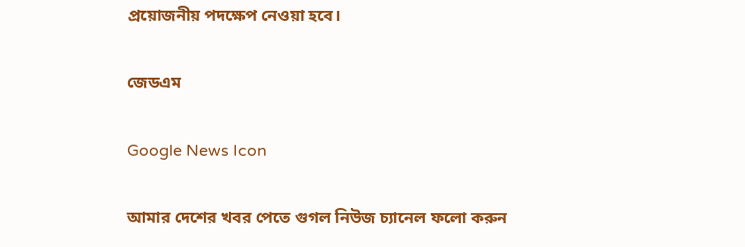প্রয়োজনীয় পদক্ষেপ নেওয়া হবে।

জেডএম

Google News Icon

আমার দেশের খবর পেতে গুগল নিউজ চ্যানেল ফলো করুন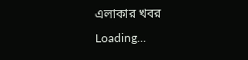এলাকার খবর
Loading...